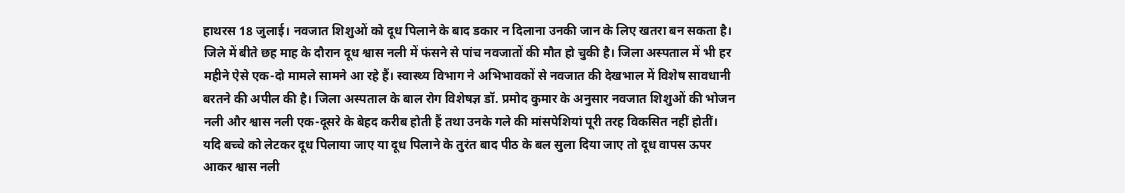हाथरस 18 जुलाई। नवजात शिशुओं को दूध पिलाने के बाद डकार न दिलाना उनकी जान के लिए खतरा बन सकता है। जिले में बीते छह माह के दौरान दूध श्वास नली में फंसने से पांच नवजातों की मौत हो चुकी है। जिला अस्पताल में भी हर महीने ऐसे एक-दो मामले सामने आ रहे हैं। स्वास्थ्य विभाग ने अभिभावकों से नवजात की देखभाल में विशेष सावधानी बरतने की अपील की है। जिला अस्पताल के बाल रोग विशेषज्ञ डॉ. प्रमोद कुमार के अनुसार नवजात शिशुओं की भोजन नली और श्वास नली एक-दूसरे के बेहद करीब होती हैं तथा उनके गले की मांसपेशियां पूरी तरह विकसित नहीं होतीं। यदि बच्चे को लेटकर दूध पिलाया जाए या दूध पिलाने के तुरंत बाद पीठ के बल सुला दिया जाए तो दूध वापस ऊपर आकर श्वास नली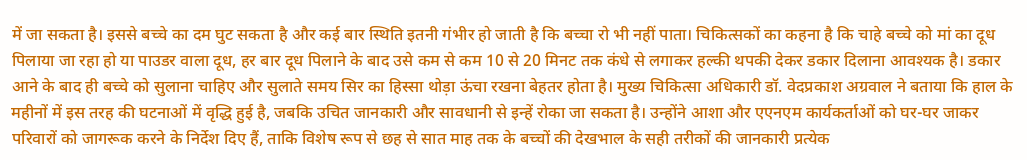में जा सकता है। इससे बच्चे का दम घुट सकता है और कई बार स्थिति इतनी गंभीर हो जाती है कि बच्चा रो भी नहीं पाता। चिकित्सकों का कहना है कि चाहे बच्चे को मां का दूध पिलाया जा रहा हो या पाउडर वाला दूध, हर बार दूध पिलाने के बाद उसे कम से कम 10 से 20 मिनट तक कंधे से लगाकर हल्की थपकी देकर डकार दिलाना आवश्यक है। डकार आने के बाद ही बच्चे को सुलाना चाहिए और सुलाते समय सिर का हिस्सा थोड़ा ऊंचा रखना बेहतर होता है। मुख्य चिकित्सा अधिकारी डॉ. वेदप्रकाश अग्रवाल ने बताया कि हाल के महीनों में इस तरह की घटनाओं में वृद्धि हुई है, जबकि उचित जानकारी और सावधानी से इन्हें रोका जा सकता है। उन्होंने आशा और एएनएम कार्यकर्ताओं को घर-घर जाकर परिवारों को जागरूक करने के निर्देश दिए हैं, ताकि विशेष रूप से छह से सात माह तक के बच्चों की देखभाल के सही तरीकों की जानकारी प्रत्येक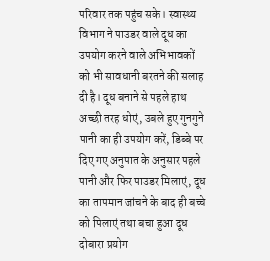परिवार तक पहुंच सके। स्वास्थ्य विभाग ने पाउडर वाले दूध का उपयोग करने वाले अभिभावकों को भी सावधानी बरतने की सलाह दी है। दूध बनाने से पहले हाथ अच्छी तरह धोएं, उबले हुए गुनगुने पानी का ही उपयोग करें, डिब्बे पर दिए गए अनुपात के अनुसार पहले पानी और फिर पाउडर मिलाएं, दूध का तापमान जांचने के बाद ही बच्चे को पिलाएं तथा बचा हुआ दूध दोबारा प्रयोग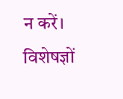न करें। विशेषज्ञों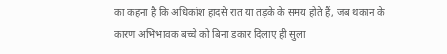का कहना है कि अधिकांश हादसे रात या तड़के के समय होते हैं, जब थकान के कारण अभिभावक बच्चे को बिना डकार दिलाए ही सुला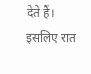देते हैं। इसलिए रात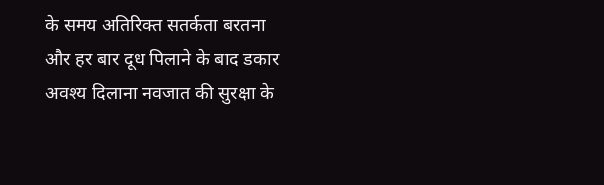के समय अतिरिक्त सतर्कता बरतना और हर बार दूध पिलाने के बाद डकार अवश्य दिलाना नवजात की सुरक्षा के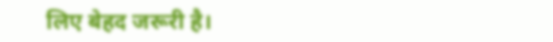लिए बेहद जरूरी है।